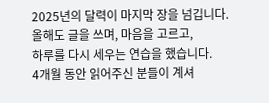2025년의 달력이 마지막 장을 넘깁니다.
올해도 글을 쓰며, 마음을 고르고,
하루를 다시 세우는 연습을 했습니다.
4개월 동안 읽어주신 분들이 계셔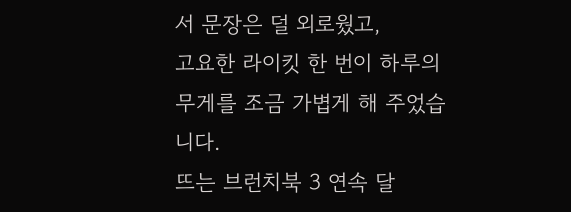서 문장은 덜 외로웠고,
고요한 라이킷 한 번이 하루의 무게를 조금 가볍게 해 주었습니다.
뜨는 브런치북 3 연속 달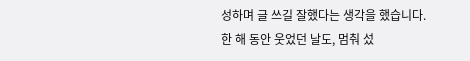성하며 글 쓰길 잘했다는 생각을 했습니다.
한 해 동안 웃었던 날도, 멈춰 섰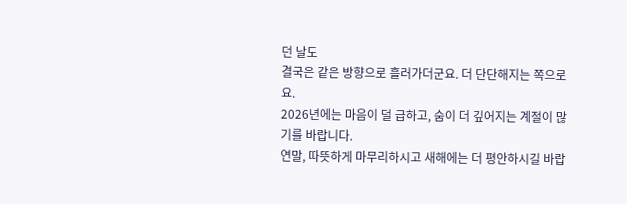던 날도
결국은 같은 방향으로 흘러가더군요. 더 단단해지는 쪽으로요.
2026년에는 마음이 덜 급하고, 숨이 더 깊어지는 계절이 많기를 바랍니다.
연말, 따뜻하게 마무리하시고 새해에는 더 평안하시길 바랍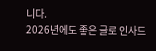니다.
2026년에도 좋은 글로 인사드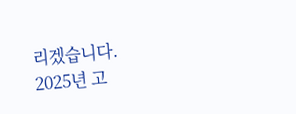리겠습니다.
2025년 고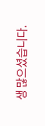생 많으셨습니다.